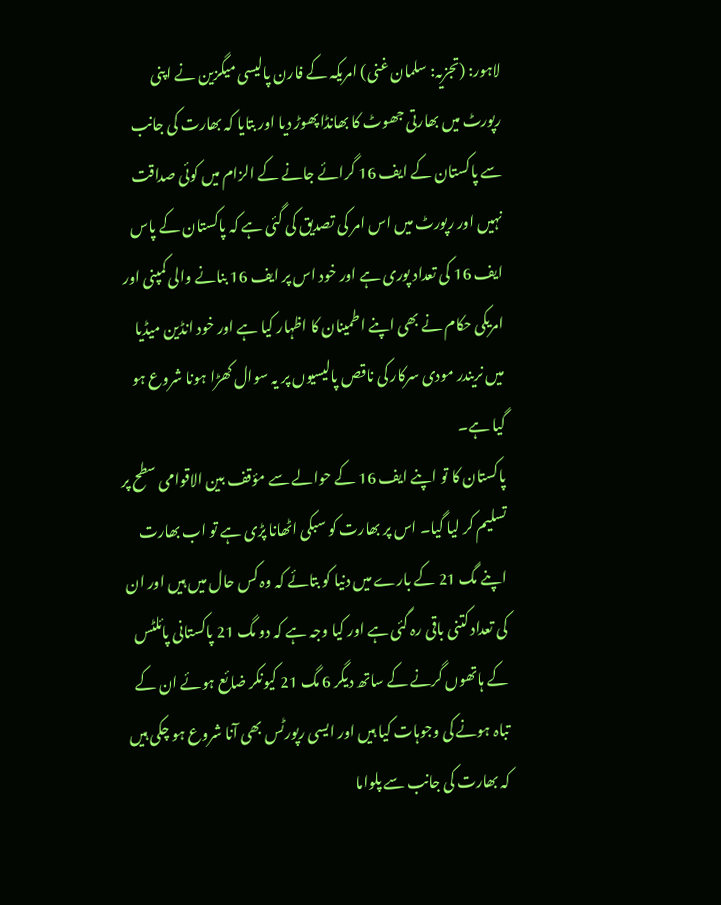لاہور: (تجزیہ: سلمان غنی) امریکہ کے فارن پالیسی میگزین نے اپنی رپورٹ میں بھارتی جھوٹ کا بھانڈا پھوڑ دیا اور بتایا کہ بھارت کی جانب سے پاکستان کے ایف 16 گرائے جانے کے الزام میں کوئی صداقت نہیں اور رپورٹ میں اس امر کی تصدیق کی گئی ہے کہ پاکستان کے پاس ایف 16 کی تعداد پوری ہے اور خود اس پر ایف 16 بنانے والی کمپنی اور امریکی حکام نے بھی اپنے اطمینان کا اظہار کیا ہے اور خود انڈین میڈیا میں نریندر مودی سرکار کی ناقص پالیسیوں پر یہ سوال کھڑا ہونا شروع ہو گیا ہے۔
پاکستان کا تو اپنے ایف 16 کے حوالے سے مؤقف بین الاقوامی سطح پر تسلیم کر لیا گیا۔ اس پر بھارت کو سبکی اٹھانا پڑی ہے تو اب بھارت اپنے مگ 21 کے بارے میں دنیا کو بتائے کہ وہ کس حال میں ہیں اور ان کی تعداد کتنی باقی رہ گئی ہے اور کیا وجہ ہے کہ دو مگ 21 پاکستانی پائلٹس کے ہاتھوں گرنے کے ساتھ دیگر 6 مگ 21 کیونکر ضائع ہوئے ان کے تباہ ہونے کی وجوہات کیا ہیں اور ایسی رپورٹس بھی آنا شروع ہو چکی ہیں کہ بھارت کی جانب سے پلواما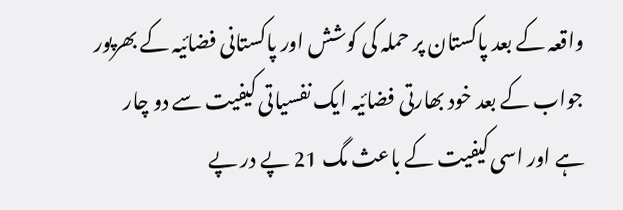واقعہ کے بعد پاکستان پر حملہ کی کوشش اور پاکستانی فضائیہ کے بھرپور جواب کے بعد خود بھارتی فضائیہ ایک نفسیاتی کیفیت سے دو چار ہے اور اسی کیفیت کے باعث مگ 21 پے در پے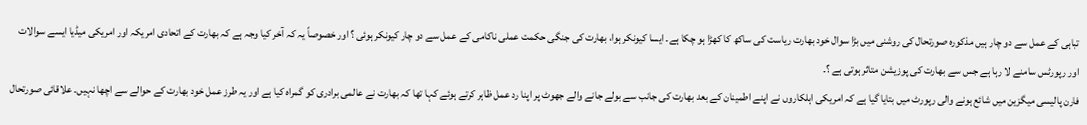تباہی کے عمل سے دو چار ہیں مذکورہ صورتحال کی روشنی میں بڑا سوال خود بھارت ریاست کی ساکھ کا کھڑا ہو چکا ہے۔ ایسا کیونکر ہوا، بھارت کی جنگی حکمت عملی ناکامی کے عمل سے دو چار کیونکر ہوئی ؟ اور خصوصاً یہ کہ آخر کیا وجہ ہے کہ بھارت کے اتحادی امریکہ اور امریکی میڈیا ایسے سوالات اور رپورٹس سامنے لا رہا ہے جس سے بھارت کی پوزیشن متاثر ہوتی ہے ؟۔
فارن پالیسی میگزین میں شائع ہونے والی رپورٹ میں بتایا گیا ہے کہ امریکی اہلکاروں نے اپنے اطمینان کے بعد بھارت کی جانب سے بولے جانے والے جھوٹ پر اپنا رد عمل ظاہر کرتے ہوئے کہا تھا کہ بھارت نے عالمی برادری کو گمراہ کیا ہے اور یہ طرز عمل خود بھارت کے حوالے سے اچھا نہیں۔ علاقائی صورتحال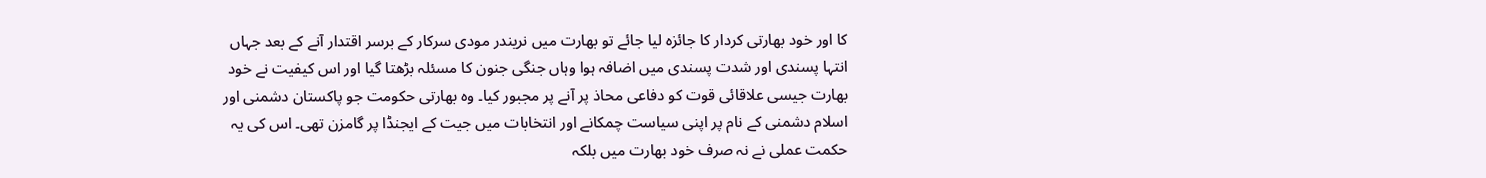کا اور خود بھارتی کردار کا جائزہ لیا جائے تو بھارت میں نریندر مودی سرکار کے برسر اقتدار آنے کے بعد جہاں انتہا پسندی اور شدت پسندی میں اضافہ ہوا وہاں جنگی جنون کا مسئلہ بڑھتا گیا اور اس کیفیت نے خود بھارت جیسی علاقائی قوت کو دفاعی محاذ پر آنے پر مجبور کیا۔ وہ بھارتی حکومت جو پاکستان دشمنی اور اسلام دشمنی کے نام پر اپنی سیاست چمکانے اور انتخابات میں جیت کے ایجنڈا پر گامزن تھی۔ اس کی یہ حکمت عملی نے نہ صرف خود بھارت میں بلکہ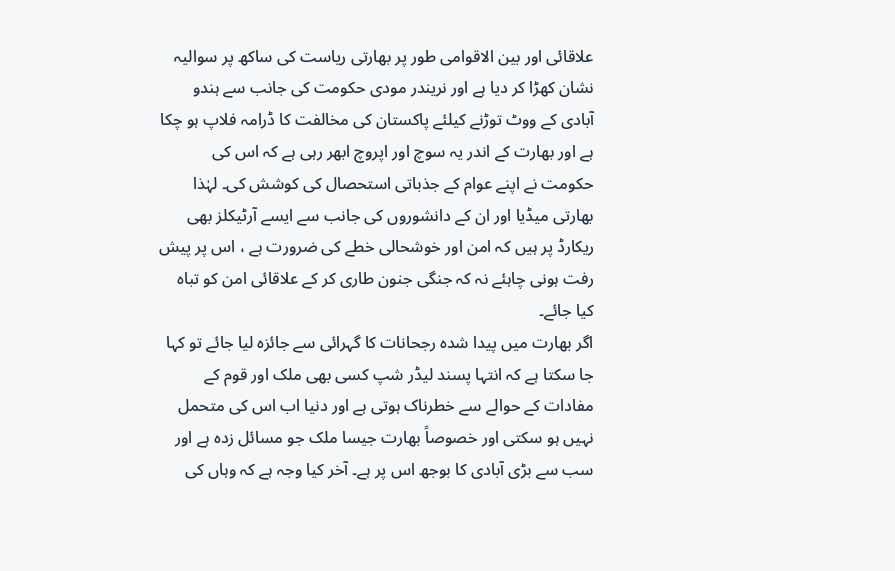علاقائی اور بین الاقوامی طور پر بھارتی ریاست کی ساکھ پر سوالیہ نشان کھڑا کر دیا ہے اور نریندر مودی حکومت کی جانب سے ہندو آبادی کے ووٹ توڑنے کیلئے پاکستان کی مخالفت کا ڈرامہ فلاپ ہو چکا ہے اور بھارت کے اندر یہ سوچ اور اپروچ ابھر رہی ہے کہ اس کی حکومت نے اپنے عوام کے جذباتی استحصال کی کوشش کی۔ لہٰذا بھارتی میڈیا اور ان کے دانشوروں کی جانب سے ایسے آرٹیکلز بھی ریکارڈ پر ہیں کہ امن اور خوشحالی خطے کی ضرورت ہے ، اس پر پیش رفت ہونی چاہئے نہ کہ جنگی جنون طاری کر کے علاقائی امن کو تباہ کیا جائے۔
اگر بھارت میں پیدا شدہ رجحانات کا گہرائی سے جائزہ لیا جائے تو کہا جا سکتا ہے کہ انتہا پسند لیڈر شپ کسی بھی ملک اور قوم کے مفادات کے حوالے سے خطرناک ہوتی ہے اور دنیا اب اس کی متحمل نہیں ہو سکتی اور خصوصاً بھارت جیسا ملک جو مسائل زدہ ہے اور سب سے بڑی آبادی کا بوجھ اس پر ہے۔ آخر کیا وجہ ہے کہ وہاں کی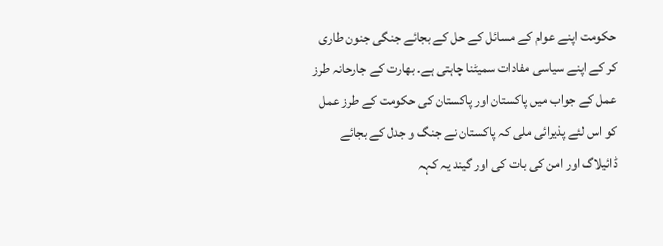حکومت اپنے عوام کے مسائل کے حل کے بجائے جنگی جنون طاری کر کے اپنے سیاسی مفادات سمیٹنا چاہتی ہے۔ بھارت کے جارحانہ طرز عمل کے جواب میں پاکستان اور پاکستان کی حکومت کے طرز عمل کو اس لئے پذیرائی ملی کہ پاکستان نے جنگ و جدل کے بجائے ڈائیلاگ اور امن کی بات کی اور گیند یہ کہہ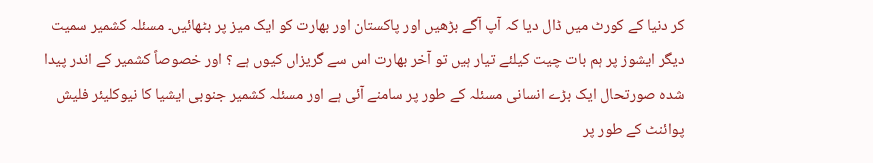کر دنیا کے کورٹ میں ڈال دیا کہ آپ آگے بڑھیں اور پاکستان اور بھارت کو ایک میز پر بٹھائیں۔ مسئلہ کشمیر سمیت دیگر ایشوز پر ہم بات چیت کیلئے تیار ہیں تو آخر بھارت اس سے گریزاں کیوں ہے ؟ اور خصوصاً کشمیر کے اندر پیدا شدہ صورتحال ایک بڑے انسانی مسئلہ کے طور پر سامنے آئی ہے اور مسئلہ کشمیر جنوبی ایشیا کا نیوکلیئر فلیش پوائنٹ کے طور پر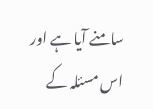سامنے آیا ہے اور اس مسئلہ کے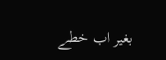بغیر اب خطے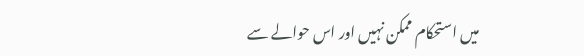میں استحکام ممکن نہیں اور اس حوالے سے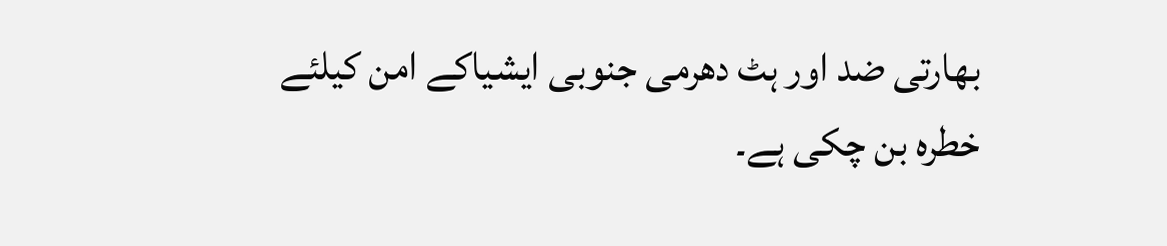بھارتی ضد اور ہٹ دھرمی جنوبی ایشیاکے امن کیلئے خطرہ بن چکی ہے۔